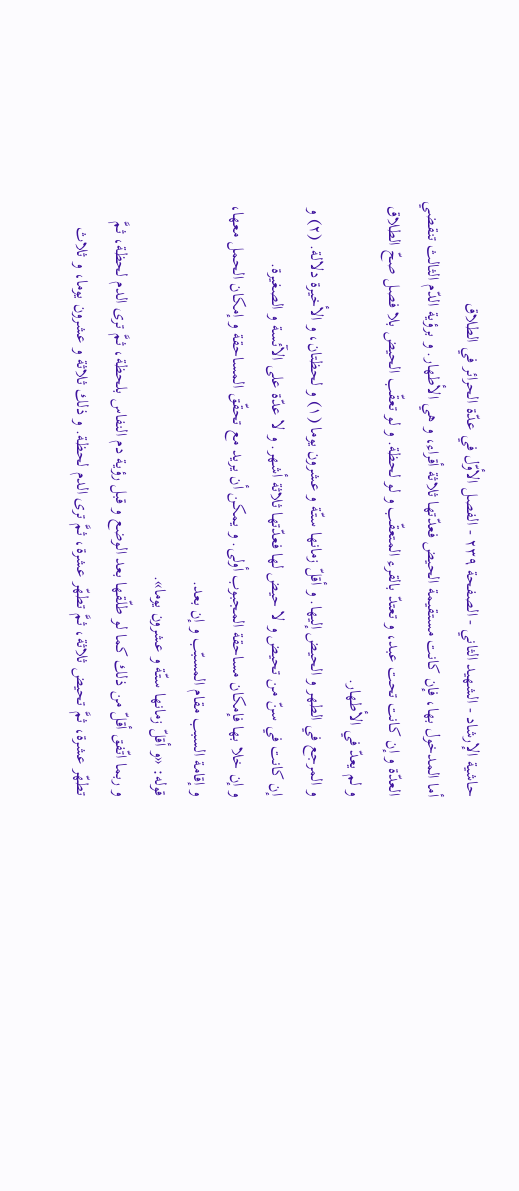حاشية الإرشاد - الشهيد الثاني - الصفحة ٢٣٩ - الفصل الأوّل في عدّة الحرائر في الطلاق
أما المدخول بها، فإن كانت مستقيمة الحيض فعدّتها ثلاثة أقراء، و هي الأطهار. و برؤية الدّم الثالث تنقضي العدّة و إن كانت تحت عبد، و تعتدّ بالقرء المتعقّب و لو لحظة. و لو تعقّب الحيض بلا فصل صحّ الطلاق و لم يعدّ في الأطهار.
و المرجع في الطهر و الحيض إليها. و أقلّ زمانها ستّة و عشرون يوما (١) و لحظتان، و الأخيرة دلالة. (٢) و إن كانت في سنّ من تحيض و لا حيض لها فعدّتها ثلاثة أشهر. و لا عدّة على الآئسة و الصغيرة.
و إن خلا بها فإمكان مساحقة المجبوب أولى. و يمكن أن يريد مع تحقّق المساحقة و إمكان الحمل معها، و إقامة السبب مقام المسبّب و إن بعد.
قوله: «و أقلّ زمانها ستّة و عشرون يوما».
و ربما اتّفق أقلّ من ذلك كما لو طلّقها بعد الوضع و قبل رؤية دم النفاس بلحظة، ثمَّ ترى الدم لحظة، ثمَّ تطهّر عشرة، ثمَّ تحيض ثلاثة، ثمَّ تطهّر عشرة، ثمَّ ترى الدم لحظة. و ذلك ثلاثة و عشرون يوما، و ثلاث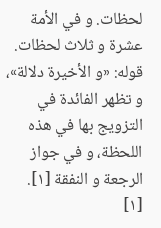لحظات. و في الأمة عشرة و ثلاث لحظات.
قوله: «و الأخيرة دلالة»،
و تظهر الفائدة في التزويج بها في هذه اللحظة، و في جواز الرجعة و النفقة [١].
[١]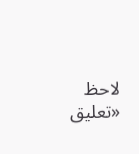لاحظ «تعليق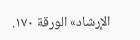الإرشاد» الورقة ١٧٠.